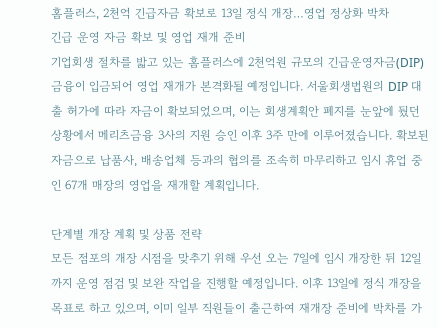홈플러스, 2천억 긴급자금 확보로 13일 정식 개장…영업 정상화 박차
긴급 운영 자금 확보 및 영업 재개 준비
기업회생 절차를 밟고 있는 홈플러스에 2천억원 규모의 긴급운영자금(DIP) 금융이 입금되어 영업 재개가 본격화될 예정입니다. 서울회생법원의 DIP 대출 허가에 따라 자금이 확보되었으며, 이는 회생계획안 폐지를 눈앞에 뒀던 상황에서 메리츠금융 3사의 지원 승인 이후 3주 만에 이루어졌습니다. 확보된 자금으로 납품사, 배송업체 등과의 협의를 조속히 마무리하고 임시 휴업 중인 67개 매장의 영업을 재개할 계획입니다.

단계별 개장 계획 및 상품 전략
모든 점포의 개장 시점을 맞추기 위해 우선 오는 7일에 임시 개장한 뒤 12일까지 운영 점검 및 보완 작업을 진행할 예정입니다. 이후 13일에 정식 개장을 목표로 하고 있으며, 이미 일부 직원들이 출근하여 재개장 준비에 박차를 가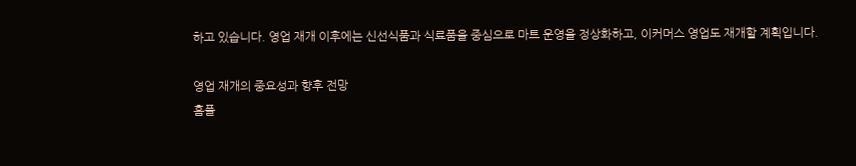하고 있습니다. 영업 재개 이후에는 신선식품과 식료품을 중심으로 마트 운영을 정상화하고, 이커머스 영업도 재개할 계획입니다.

영업 재개의 중요성과 향후 전망
홈플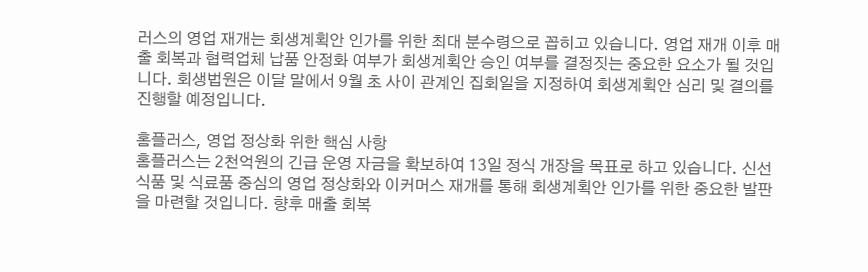러스의 영업 재개는 회생계획안 인가를 위한 최대 분수령으로 꼽히고 있습니다. 영업 재개 이후 매출 회복과 협력업체 납품 안정화 여부가 회생계획안 승인 여부를 결정짓는 중요한 요소가 될 것입니다. 회생법원은 이달 말에서 9월 초 사이 관계인 집회일을 지정하여 회생계획안 심리 및 결의를 진행할 예정입니다.

홈플러스, 영업 정상화 위한 핵심 사항
홈플러스는 2천억원의 긴급 운영 자금을 확보하여 13일 정식 개장을 목표로 하고 있습니다. 신선식품 및 식료품 중심의 영업 정상화와 이커머스 재개를 통해 회생계획안 인가를 위한 중요한 발판을 마련할 것입니다. 향후 매출 회복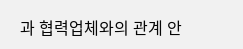과 협력업체와의 관계 안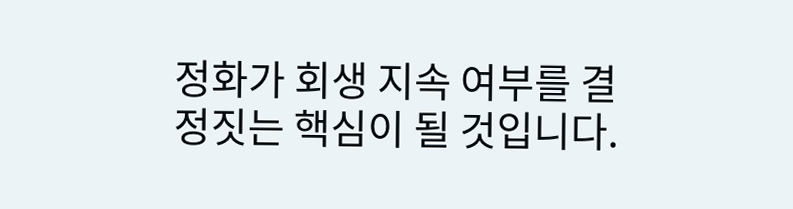정화가 회생 지속 여부를 결정짓는 핵심이 될 것입니다.